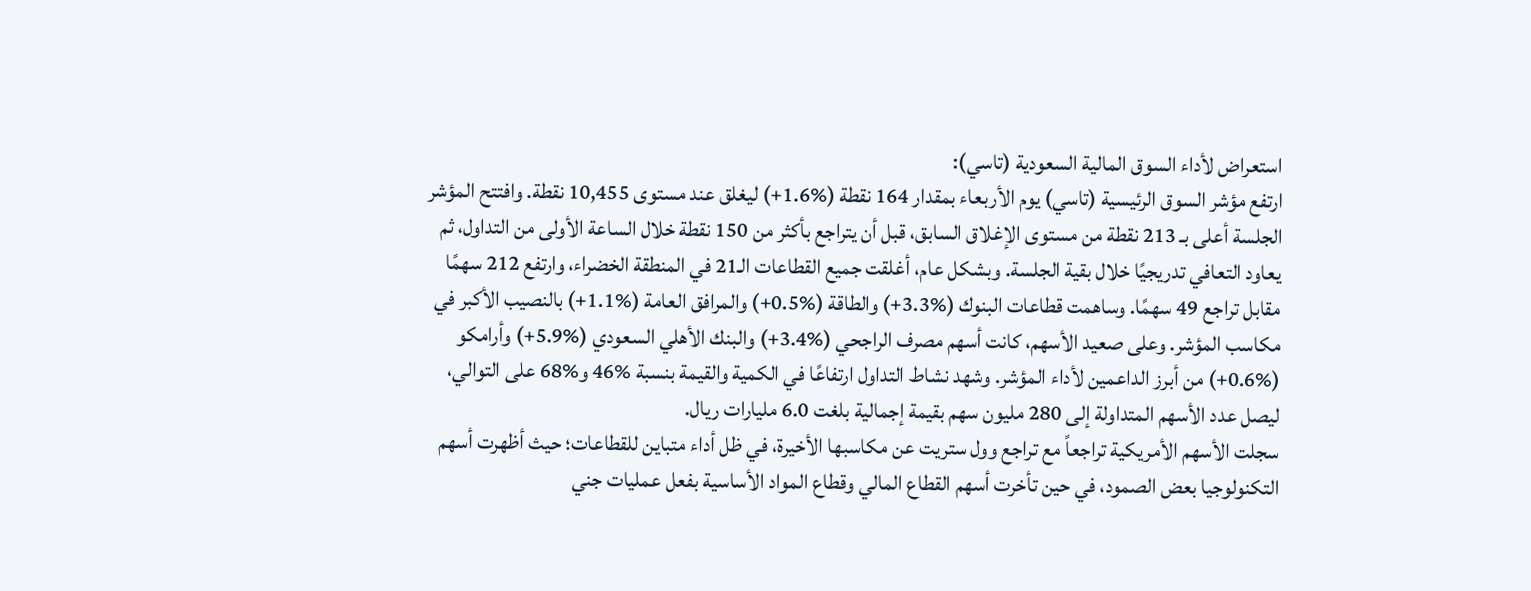استعراض لأداء السوق المالية السعودية (تاسي):
ارتفع مؤشر السوق الرئيسية (تاسي) يوم الأربعاء بمقدار 164 نقطة (%1.6+) ليغلق عند مستوى 10,455 نقطة. وافتتح المؤشر الجلسة أعلى بـ 213 نقطة من مستوى الإغلاق السابق، قبل أن يتراجع بأكثر من 150 نقطة خلال الساعة الأولى من التداول، ثم يعاود التعافي تدريجيًا خلال بقية الجلسة. وبشكل عام، أغلقت جميع القطاعات الـ21 في المنطقة الخضراء، وارتفع 212 سهمًا مقابل تراجع 49 سهمًا. وساهمت قطاعات البنوك (%3.3+) والطاقة (%0.5+) والمرافق العامة (%1.1+) بالنصيب الأكبر في مكاسب المؤشر. وعلى صعيد الأسهم، كانت أسهم مصرف الراجحي (%3.4+) والبنك الأهلي السعودي (%5.9+) وأرامكو (%0.6+) من أبرز الداعمين لأداء المؤشر. وشهد نشاط التداول ارتفاعًا في الكمية والقيمة بنسبة %46 و%68 على التوالي، ليصل عدد الأسهم المتداولة إلى 280 مليون سهم بقيمة إجمالية بلغت 6.0 مليارات ريال.
سجلت الأسهم الأمريكية تراجعاً مع تراجع وول ستريت عن مكاسبها الأخيرة، في ظل أداء متباين للقطاعات؛ حيث أظهرت أسهم التكنولوجيا بعض الصمود، في حين تأخرت أسهم القطاع المالي وقطاع المواد الأساسية بفعل عمليات جني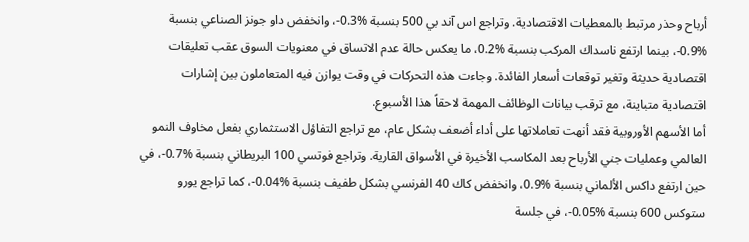أرباح وحذر مرتبط بالمعطيات الاقتصادية. وتراجع اس آند بي 500 بنسبة %0.3-، وانخفض داو جونز الصناعي بنسبة %0.9-، بينما ارتفع ناسداك المركب بنسبة %0.2، ما يعكس حالة عدم الاتساق في معنويات السوق عقب تعليقات اقتصادية حديثة وتغير توقعات أسعار الفائدة. وجاءت هذه التحركات في وقت يوازن فيه المتعاملون بين إشارات اقتصادية متباينة، مع ترقب بيانات الوظائف المهمة لاحقاً هذا الأسبوع.
أما الأسهم الأوروبية فقد أنهت تعاملاتها على أداء أضعف بشكل عام، مع تراجع التفاؤل الاستثماري بفعل مخاوف النمو العالمي وعمليات جني الأرباح بعد المكاسب الأخيرة في الأسواق القارية. وتراجع فوتسي 100 البريطاني بنسبة %0.7-، في حين ارتفع داكس الألماني بنسبة %0.9، وانخفض كاك 40 الفرنسي بشكل طفيف بنسبة %0.04-، كما تراجع يورو ستوكس 600 بنسبة %0.05-، في جلسة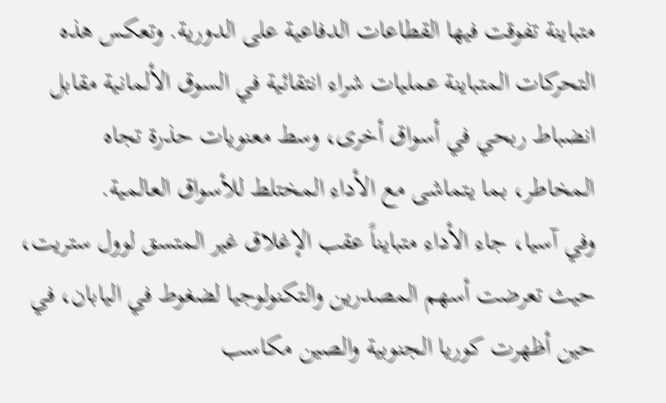متباينة تفوقت فيها القطاعات الدفاعية على الدورية. وتعكس هذه التحركات المتباينة عمليات شراء انتقائية في السوق الألمانية مقابل انضباط ربحي في أسواق أخرى، وسط معنويات حذرة تجاه المخاطر، بما يتماشى مع الأداء المختلط للأسواق العالمية.
وفي آسيا، جاء الأداء متبايناً عقب الإغلاق غير المتسق لوول ستريت، حيث تعرضت أسهم المصدرين والتكنولوجيا لضغوط في اليابان، في حين أظهرت كوريا الجنوبية والصين مكاسب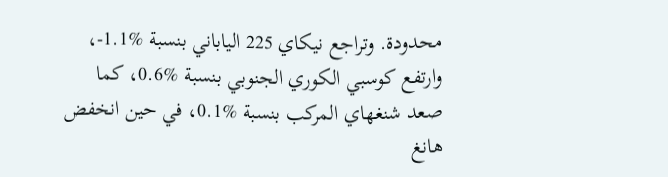محدودة. وتراجع نيكاي 225 الياباني بنسبة %1.1-، وارتفع كوسبي الكوري الجنوبي بنسبة %0.6، كما صعد شنغهاي المركب بنسبة %0.1، في حين انخفض هانغ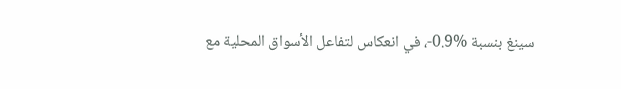سينغ بنسبة %0.9-، في انعكاس لتفاعل الأسواق المحلية مع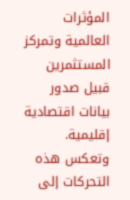المؤثرات العالمية وتمركز المستثمرين قبيل صدور بيانات اقتصادية إقليمية. وتعكس هذه التحركات إلى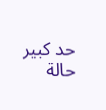حد كبير حالة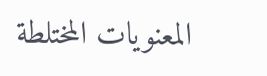المعنويات المختلطة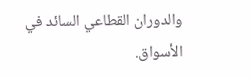والدوران القطاعي السائد في الأسواق.